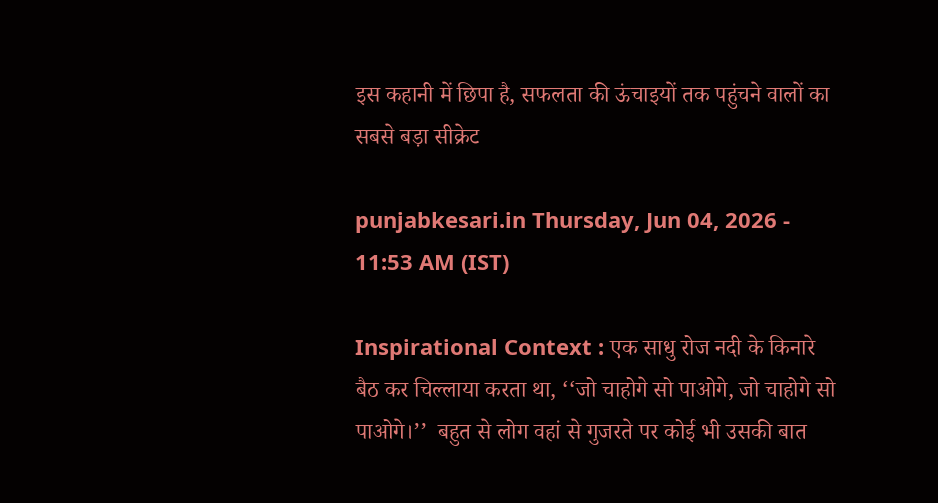इस कहानी में छिपा है, सफलता की ऊंचाइयों तक पहुंचने वालों का सबसे बड़ा सीक्रेट

punjabkesari.in Thursday, Jun 04, 2026 - 11:53 AM (IST)

Inspirational Context : एक साधु रोज नदी के किनारे बैठ कर चिल्लाया करता था, ‘‘जो चाहोगे सो पाओगे, जो चाहोगे सो पाओगे।’’  बहुत से लोग वहां से गुजरते पर कोई भी उसकी बात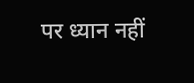पर ध्यान नहीं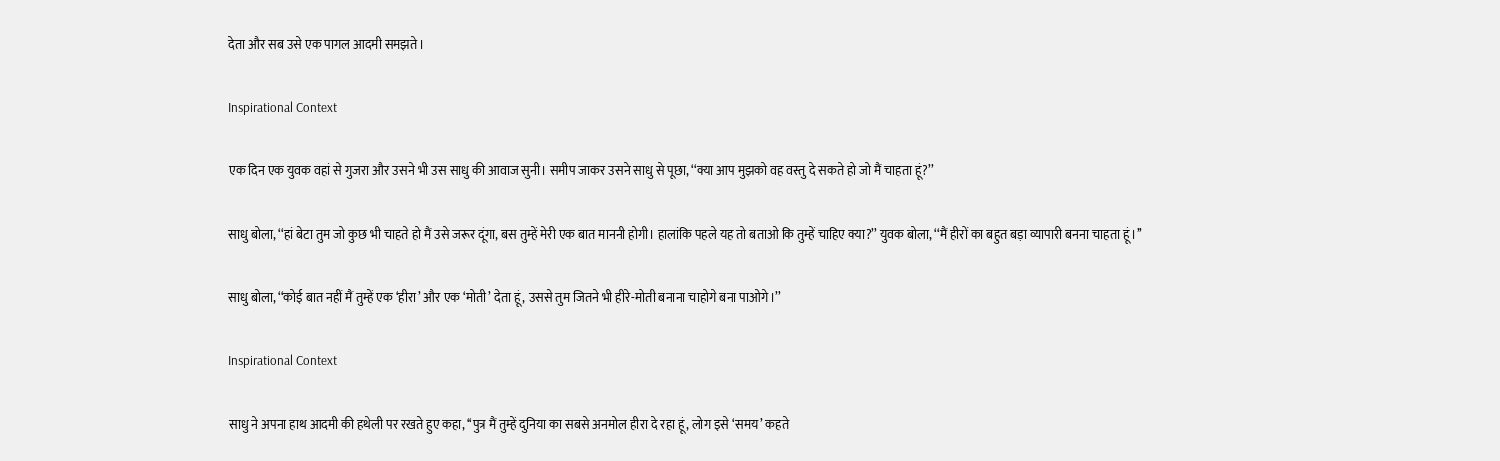देता और सब उसे एक पागल आदमी समझते।

Inspirational Context

एक दिन एक युवक वहां से गुजरा और उसने भी उस साधु की आवाज सुनी। समीप जाकर उसने साधु से पूछा, ‘‘क्या आप मुझको वह वस्तु दे सकते हो जो मैं चाहता हूं?’’

साधु बोला, ‘‘हां बेटा तुम जो कुछ भी चाहते हो मैं उसे जरूर दूंगा, बस तुम्हें मेरी एक बात माननी होगी। हालांकि पहले यह तो बताओ कि तुम्हें चाहिए क्या?’’ युवक बोला, ‘‘मैं हीरों का बहुत बड़ा व्यापारी बनना चाहता हूं।’’

साधु बोला, ‘‘कोई बात नहीं मैं तुम्हें एक ‘हीरा’ और एक ‘मोती’ देता हूं, उससे तुम जितने भी हीरे-मोती बनाना चाहोगे बना पाओगे।’’

Inspirational Context

साधु ने अपना हाथ आदमी की हथेली पर रखते हुए कहा, ‘‘पुत्र मैं तुम्हें दुनिया का सबसे अनमोल हीरा दे रहा हूं, लोग इसे ‘समय’ कहते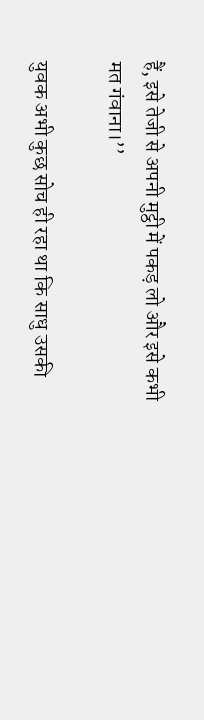हैं, इसे तेजी से अपनी मुट्ठी में पकड़ लो और इसे कभी मत गंवाना।’’

युवक अभी कुछ सोच ही रहा था कि साधु उसकी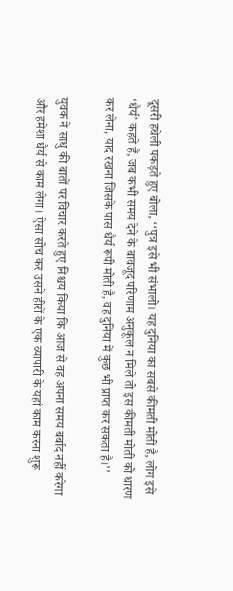दूसरी हथेली पकड़ते हुए बोला, ‘‘पुत्र इसे भी संभालो। यह दुनिया का सबसे कीमती मोती है, लोग इसे ‘धैर्य’ कहते हैं, जब कभी समय देने के बावजूद परिणाम अनुकूल न मिले तो इस कीमती मोती को धारण कर लेना, याद रखना जिसके पास धैर्य रूपी मोती है, वह दुनिया में कुछ भी प्राप्त कर सकता है।’’

युवक ने साधु की बातों पर विचार करते हुए निश्चय किया कि आज से वह अपना समय बर्बाद नहीं करेगा और हमेशा धैर्य से काम लेगा। ऐसा सोच कर उसने हीरों के एक व्यापारी के यहां काम करना शुरू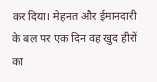कर दिया। मेहनत और ईमानदारी के बल पर एक दिन वह खुद हीरों का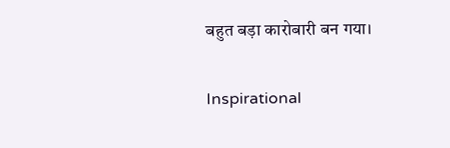बहुत बड़ा कारोबारी बन गया।

Inspirational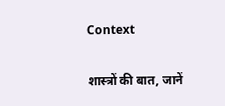Context

शास्त्रों की बात, जानें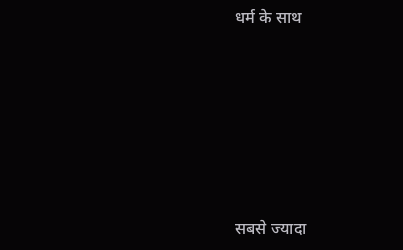धर्म के साथ






सबसे ज्यादा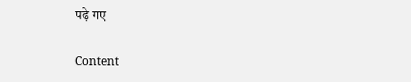पढ़े गए

Content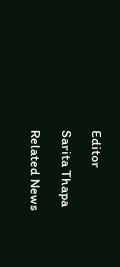Editor

Sarita Thapa

Related News